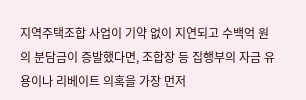지역주택조합 사업이 기약 없이 지연되고 수백억 원의 분담금이 증발했다면, 조합장 등 집행부의 자금 유용이나 리베이트 의혹을 가장 먼저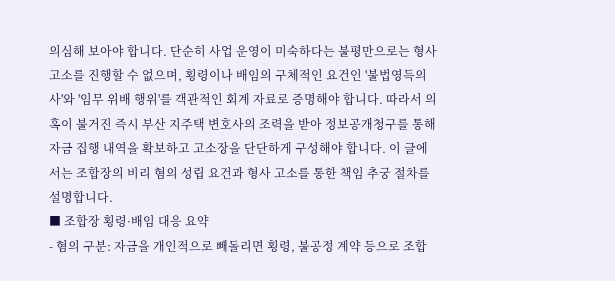의심해 보아야 합니다. 단순히 사업 운영이 미숙하다는 불평만으로는 형사 고소를 진행할 수 없으며, 횡령이나 배임의 구체적인 요건인 '불법영득의사'와 '임무 위배 행위'를 객관적인 회계 자료로 증명해야 합니다. 따라서 의혹이 불거진 즉시 부산 지주택 변호사의 조력을 받아 정보공개청구를 통해 자금 집행 내역을 확보하고 고소장을 단단하게 구성해야 합니다. 이 글에서는 조합장의 비리 혐의 성립 요건과 형사 고소를 통한 책임 추궁 절차를 설명합니다.
■ 조합장 횡령·배임 대응 요약
- 혐의 구분: 자금을 개인적으로 빼돌리면 횡령, 불공정 계약 등으로 조합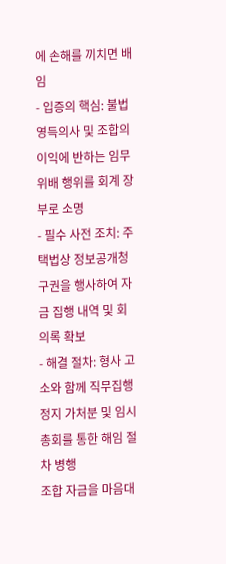에 손해를 끼치면 배임
- 입증의 핵심: 불법영득의사 및 조합의 이익에 반하는 임무 위배 행위를 회계 장부로 소명
- 필수 사전 조치: 주택법상 정보공개청구권을 행사하여 자금 집행 내역 및 회의록 확보
- 해결 절차: 형사 고소와 함께 직무집행정지 가처분 및 임시총회를 통한 해임 절차 병행
조합 자금을 마음대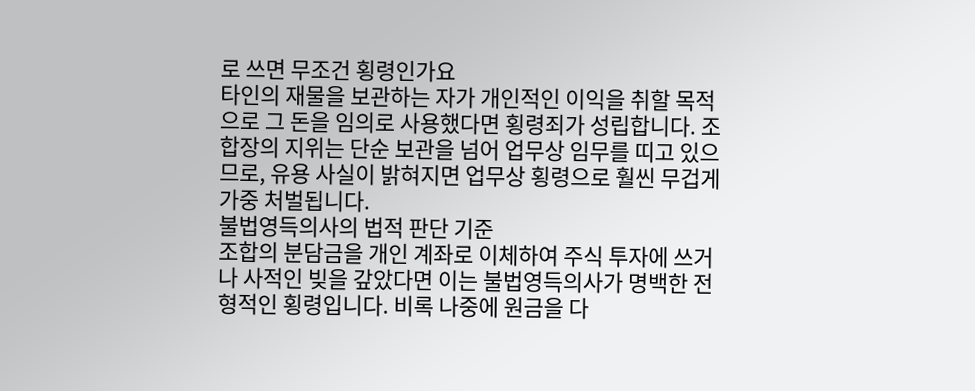로 쓰면 무조건 횡령인가요
타인의 재물을 보관하는 자가 개인적인 이익을 취할 목적으로 그 돈을 임의로 사용했다면 횡령죄가 성립합니다. 조합장의 지위는 단순 보관을 넘어 업무상 임무를 띠고 있으므로, 유용 사실이 밝혀지면 업무상 횡령으로 훨씬 무겁게 가중 처벌됩니다.
불법영득의사의 법적 판단 기준
조합의 분담금을 개인 계좌로 이체하여 주식 투자에 쓰거나 사적인 빚을 갚았다면 이는 불법영득의사가 명백한 전형적인 횡령입니다. 비록 나중에 원금을 다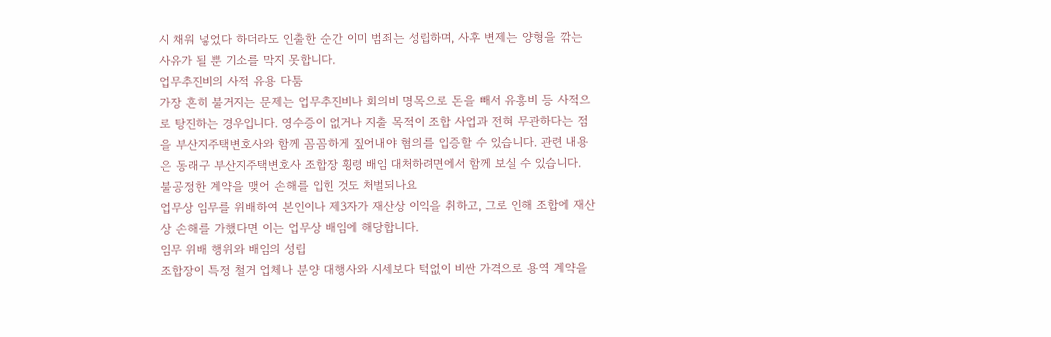시 채워 넣었다 하더라도 인출한 순간 이미 범죄는 성립하며, 사후 변제는 양형을 깎는 사유가 될 뿐 기소를 막지 못합니다.
업무추진비의 사적 유용 다툼
가장 흔히 불거지는 문제는 업무추진비나 회의비 명목으로 돈을 빼서 유흥비 등 사적으로 탕진하는 경우입니다. 영수증이 없거나 지출 목적이 조합 사업과 전혀 무관하다는 점을 부산지주택변호사와 함께 꼼꼼하게 짚어내야 혐의를 입증할 수 있습니다. 관련 내용은 동래구 부산지주택변호사 조합장 횡령 배임 대처하려면에서 함께 보실 수 있습니다.
불공정한 계약을 맺어 손해를 입힌 것도 처벌되나요
업무상 임무를 위배하여 본인이나 제3자가 재산상 이익을 취하고, 그로 인해 조합에 재산상 손해를 가했다면 이는 업무상 배임에 해당합니다.
임무 위배 행위와 배임의 성립
조합장이 특정 철거 업체나 분양 대행사와 시세보다 턱없이 비싼 가격으로 용역 계약을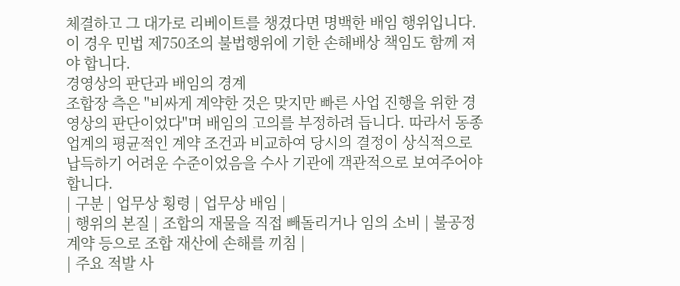체결하고 그 대가로 리베이트를 챙겼다면 명백한 배임 행위입니다. 이 경우 민법 제750조의 불법행위에 기한 손해배상 책임도 함께 져야 합니다.
경영상의 판단과 배임의 경계
조합장 측은 "비싸게 계약한 것은 맞지만 빠른 사업 진행을 위한 경영상의 판단이었다"며 배임의 고의를 부정하려 듭니다. 따라서 동종 업계의 평균적인 계약 조건과 비교하여 당시의 결정이 상식적으로 납득하기 어려운 수준이었음을 수사 기관에 객관적으로 보여주어야 합니다.
| 구분 | 업무상 횡령 | 업무상 배임 |
| 행위의 본질 | 조합의 재물을 직접 빼돌리거나 임의 소비 | 불공정 계약 등으로 조합 재산에 손해를 끼침 |
| 주요 적발 사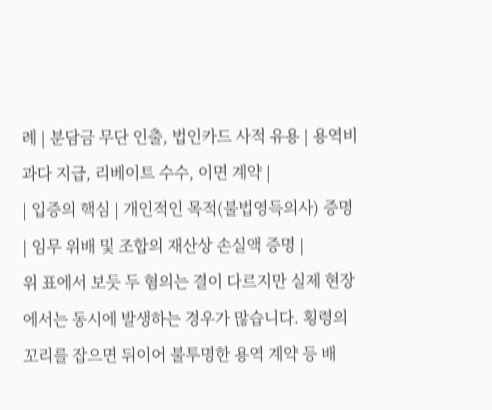례 | 분담금 무단 인출, 법인카드 사적 유용 | 용역비 과다 지급, 리베이트 수수, 이면 계약 |
| 입증의 핵심 | 개인적인 목적(불법영득의사) 증명 | 임무 위배 및 조합의 재산상 손실액 증명 |
위 표에서 보듯 두 혐의는 결이 다르지만 실제 현장에서는 동시에 발생하는 경우가 많습니다. 횡령의 꼬리를 잡으면 뒤이어 불투명한 용역 계약 등 배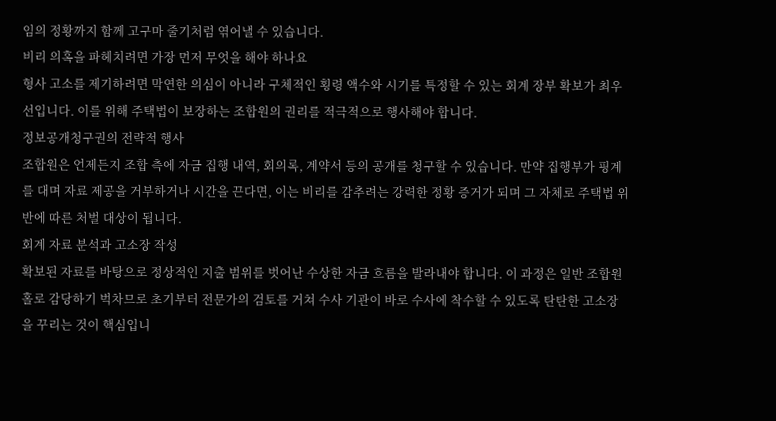임의 정황까지 함께 고구마 줄기처럼 엮어낼 수 있습니다.
비리 의혹을 파헤치려면 가장 먼저 무엇을 해야 하나요
형사 고소를 제기하려면 막연한 의심이 아니라 구체적인 횡령 액수와 시기를 특정할 수 있는 회계 장부 확보가 최우선입니다. 이를 위해 주택법이 보장하는 조합원의 권리를 적극적으로 행사해야 합니다.
정보공개청구권의 전략적 행사
조합원은 언제든지 조합 측에 자금 집행 내역, 회의록, 계약서 등의 공개를 청구할 수 있습니다. 만약 집행부가 핑계를 대며 자료 제공을 거부하거나 시간을 끈다면, 이는 비리를 감추려는 강력한 정황 증거가 되며 그 자체로 주택법 위반에 따른 처벌 대상이 됩니다.
회계 자료 분석과 고소장 작성
확보된 자료를 바탕으로 정상적인 지출 범위를 벗어난 수상한 자금 흐름을 발라내야 합니다. 이 과정은 일반 조합원 홀로 감당하기 벅차므로 초기부터 전문가의 검토를 거쳐 수사 기관이 바로 수사에 착수할 수 있도록 탄탄한 고소장을 꾸리는 것이 핵심입니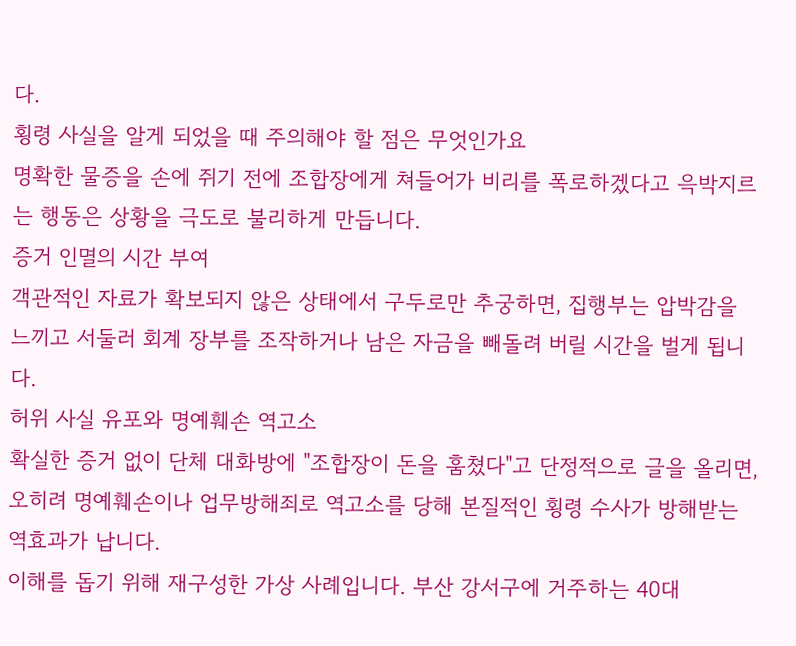다.
횡령 사실을 알게 되었을 때 주의해야 할 점은 무엇인가요
명확한 물증을 손에 쥐기 전에 조합장에게 쳐들어가 비리를 폭로하겠다고 윽박지르는 행동은 상황을 극도로 불리하게 만듭니다.
증거 인멸의 시간 부여
객관적인 자료가 확보되지 않은 상태에서 구두로만 추궁하면, 집행부는 압박감을 느끼고 서둘러 회계 장부를 조작하거나 남은 자금을 빼돌려 버릴 시간을 벌게 됩니다.
허위 사실 유포와 명예훼손 역고소
확실한 증거 없이 단체 대화방에 "조합장이 돈을 훔쳤다"고 단정적으로 글을 올리면, 오히려 명예훼손이나 업무방해죄로 역고소를 당해 본질적인 횡령 수사가 방해받는 역효과가 납니다.
이해를 돕기 위해 재구성한 가상 사례입니다. 부산 강서구에 거주하는 40대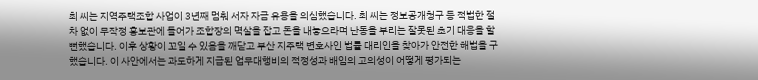최 씨는 지역주택조합 사업이 3년째 멈춰 서자 자금 유용을 의심했습니다. 최 씨는 정보공개청구 등 적법한 절차 없이 무작정 홍보관에 들어가 조합장의 멱살을 잡고 돈을 내놓으라며 난동을 부리는 잘못된 초기 대응을 할 뻔했습니다. 이후 상황이 꼬일 수 있음을 깨닫고 부산 지주택 변호사인 법률 대리인을 찾아가 안전한 해법을 구했습니다. 이 사안에서는 과도하게 지급된 업무대행비의 적정성과 배임의 고의성이 어떻게 평가되는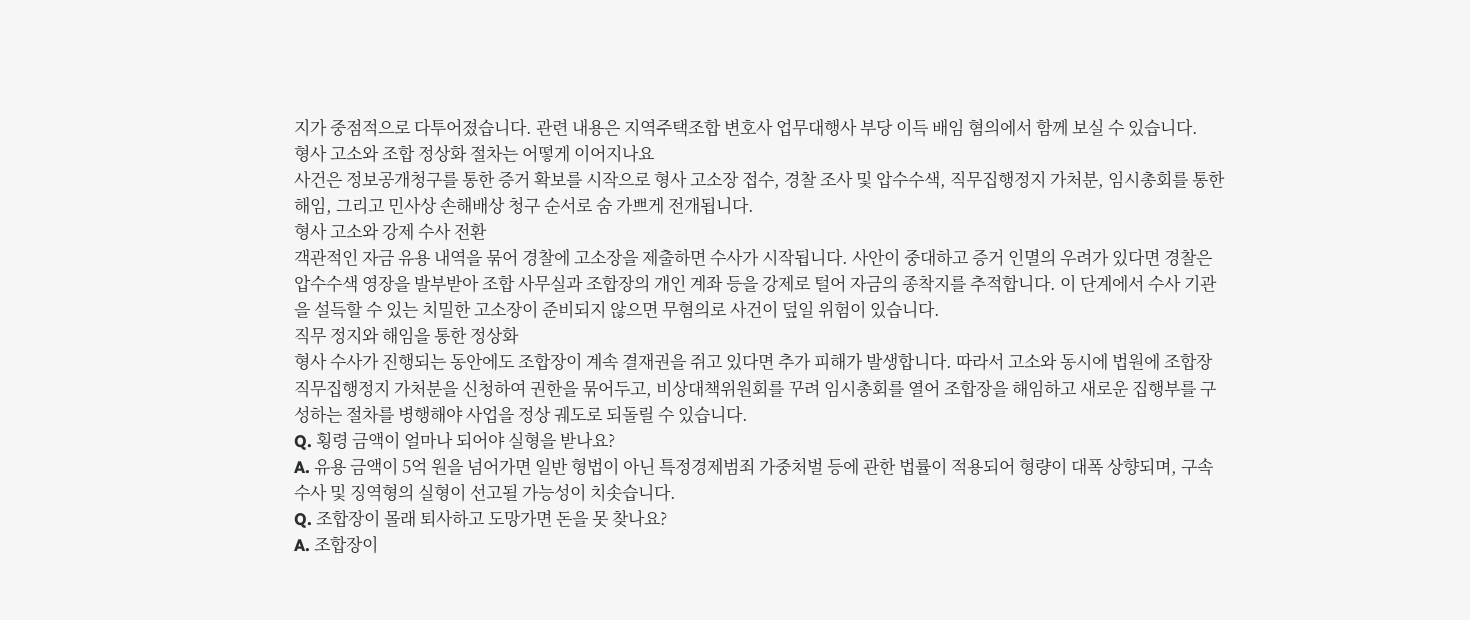지가 중점적으로 다투어졌습니다. 관련 내용은 지역주택조합 변호사 업무대행사 부당 이득 배임 혐의에서 함께 보실 수 있습니다.
형사 고소와 조합 정상화 절차는 어떻게 이어지나요
사건은 정보공개청구를 통한 증거 확보를 시작으로 형사 고소장 접수, 경찰 조사 및 압수수색, 직무집행정지 가처분, 임시총회를 통한 해임, 그리고 민사상 손해배상 청구 순서로 숨 가쁘게 전개됩니다.
형사 고소와 강제 수사 전환
객관적인 자금 유용 내역을 묶어 경찰에 고소장을 제출하면 수사가 시작됩니다. 사안이 중대하고 증거 인멸의 우려가 있다면 경찰은 압수수색 영장을 발부받아 조합 사무실과 조합장의 개인 계좌 등을 강제로 털어 자금의 종착지를 추적합니다. 이 단계에서 수사 기관을 설득할 수 있는 치밀한 고소장이 준비되지 않으면 무혐의로 사건이 덮일 위험이 있습니다.
직무 정지와 해임을 통한 정상화
형사 수사가 진행되는 동안에도 조합장이 계속 결재권을 쥐고 있다면 추가 피해가 발생합니다. 따라서 고소와 동시에 법원에 조합장 직무집행정지 가처분을 신청하여 권한을 묶어두고, 비상대책위원회를 꾸려 임시총회를 열어 조합장을 해임하고 새로운 집행부를 구성하는 절차를 병행해야 사업을 정상 궤도로 되돌릴 수 있습니다.
Q. 횡령 금액이 얼마나 되어야 실형을 받나요?
A. 유용 금액이 5억 원을 넘어가면 일반 형법이 아닌 특정경제범죄 가중처벌 등에 관한 법률이 적용되어 형량이 대폭 상향되며, 구속 수사 및 징역형의 실형이 선고될 가능성이 치솟습니다.
Q. 조합장이 몰래 퇴사하고 도망가면 돈을 못 찾나요?
A. 조합장이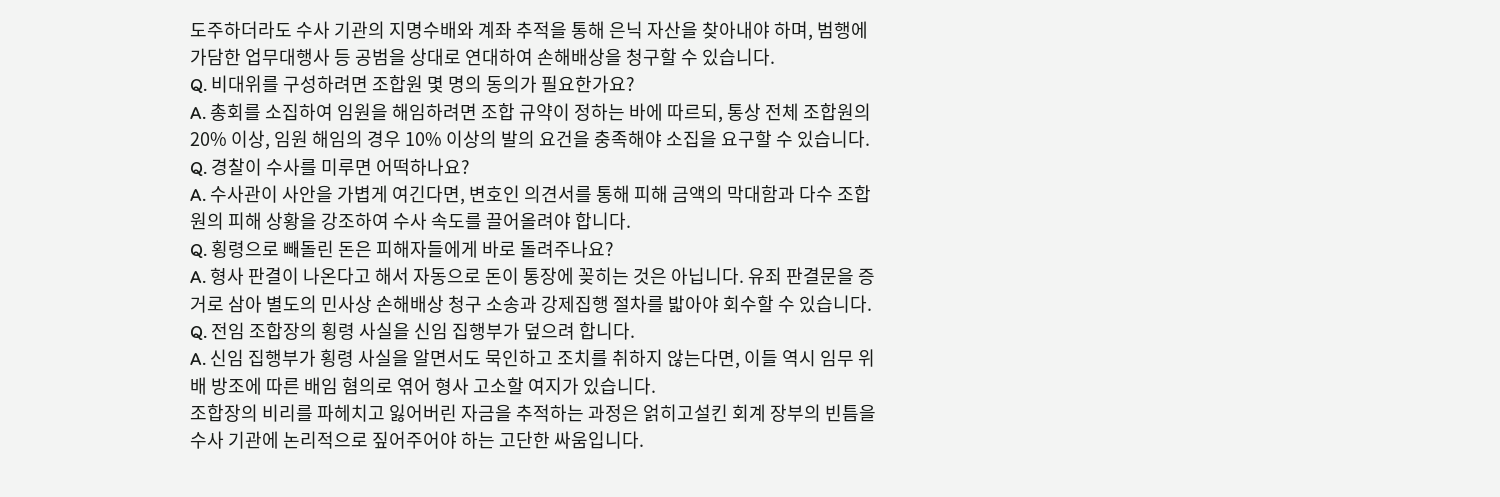도주하더라도 수사 기관의 지명수배와 계좌 추적을 통해 은닉 자산을 찾아내야 하며, 범행에 가담한 업무대행사 등 공범을 상대로 연대하여 손해배상을 청구할 수 있습니다.
Q. 비대위를 구성하려면 조합원 몇 명의 동의가 필요한가요?
A. 총회를 소집하여 임원을 해임하려면 조합 규약이 정하는 바에 따르되, 통상 전체 조합원의 20% 이상, 임원 해임의 경우 10% 이상의 발의 요건을 충족해야 소집을 요구할 수 있습니다.
Q. 경찰이 수사를 미루면 어떡하나요?
A. 수사관이 사안을 가볍게 여긴다면, 변호인 의견서를 통해 피해 금액의 막대함과 다수 조합원의 피해 상황을 강조하여 수사 속도를 끌어올려야 합니다.
Q. 횡령으로 빼돌린 돈은 피해자들에게 바로 돌려주나요?
A. 형사 판결이 나온다고 해서 자동으로 돈이 통장에 꽂히는 것은 아닙니다. 유죄 판결문을 증거로 삼아 별도의 민사상 손해배상 청구 소송과 강제집행 절차를 밟아야 회수할 수 있습니다.
Q. 전임 조합장의 횡령 사실을 신임 집행부가 덮으려 합니다.
A. 신임 집행부가 횡령 사실을 알면서도 묵인하고 조치를 취하지 않는다면, 이들 역시 임무 위배 방조에 따른 배임 혐의로 엮어 형사 고소할 여지가 있습니다.
조합장의 비리를 파헤치고 잃어버린 자금을 추적하는 과정은 얽히고설킨 회계 장부의 빈틈을 수사 기관에 논리적으로 짚어주어야 하는 고단한 싸움입니다.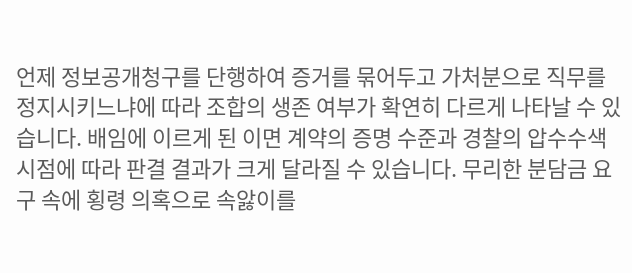언제 정보공개청구를 단행하여 증거를 묶어두고 가처분으로 직무를 정지시키느냐에 따라 조합의 생존 여부가 확연히 다르게 나타날 수 있습니다. 배임에 이르게 된 이면 계약의 증명 수준과 경찰의 압수수색 시점에 따라 판결 결과가 크게 달라질 수 있습니다. 무리한 분담금 요구 속에 횡령 의혹으로 속앓이를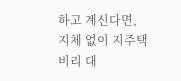하고 계신다면, 지체 없이 지주택 비리 대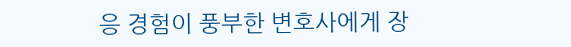응 경험이 풍부한 변호사에게 장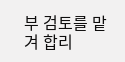부 검토를 맡겨 합리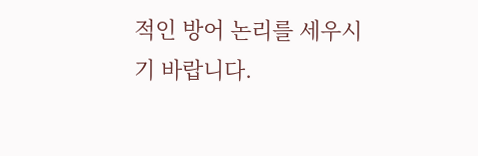적인 방어 논리를 세우시기 바랍니다.